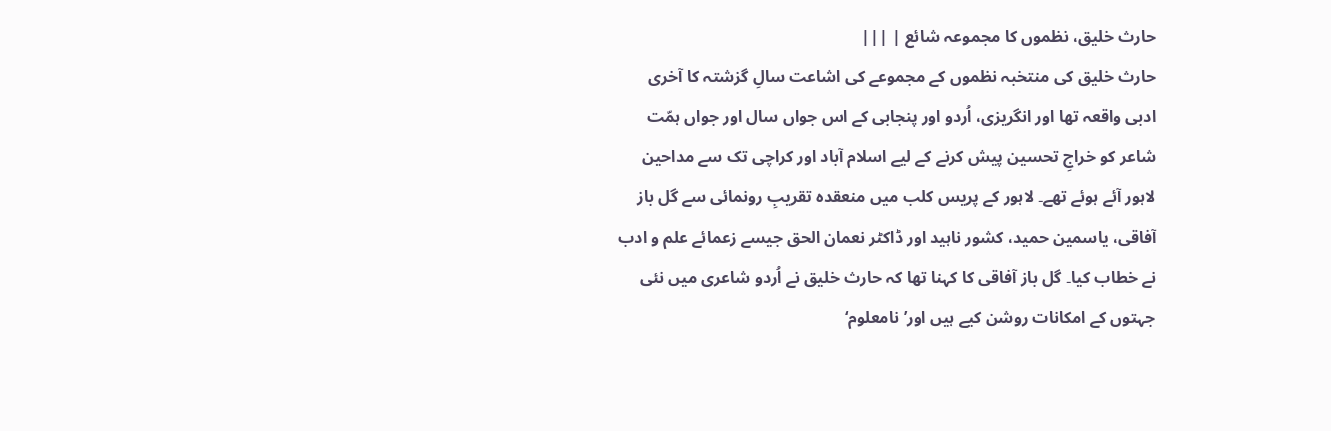حارث خلیق، نظموں کا مجموعہ شائع | |||
حارث خلیق کی منتخبہ نظموں کے مجموعے کی اشاعت سالِ گزشتہ کا آخری ادبی واقعہ تھا اور انگریزی، اُردو اور پنجابی کے اس جواں سال اور جواں ہمّت شاعر کو خراجِ تحسین پیش کرنے کے لیے اسلام آباد اور کراچی تک سے مداحین لاہور آئے ہوئے تھے۔ لاہور کے پریس کلب میں منعقدہ تقریبِ رونمائی سے گل باز آفاقی، یاسمین حمید، کشور ناہید اور ڈاکٹر نعمان الحق جیسے زعمائے علم و ادب نے خطاب کیا۔ گل باز آفاقی کا کہنا تھا کہ حارث خلیق نے اُردو شاعری میں نئی جہتوں کے امکانات روشن کیے ہیں اور’نامعلوم‘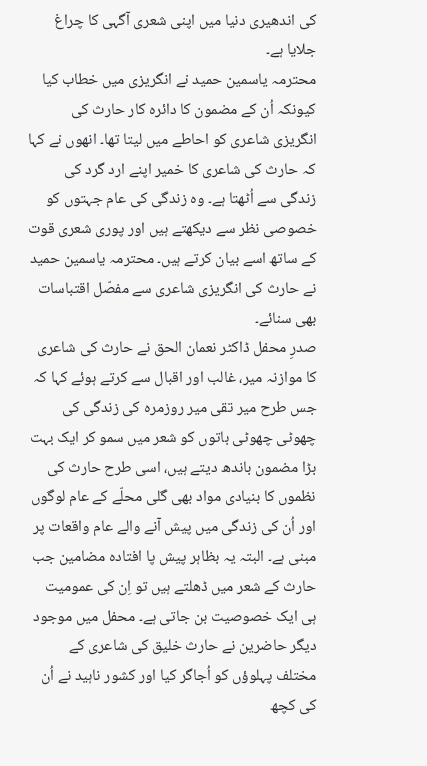کی اندھیری دنیا میں اپنی شعری آگہی کا چراغ جلایا ہے۔
محترمہ یاسمین حمید نے انگریزی میں خطاب کیا کیونکہ اُن کے مضمون کا دائرہ کار حارث کی انگریزی شاعری کو احاطے میں لیتا تھا۔ انھوں نے کہا کہ حارث کی شاعری کا خمیر اپنے ارد گرد کی زندگی سے اُٹھتا ہے۔ وہ زندگی کی عام جہتوں کو خصوصی نظر سے دیکھتے ہیں اور پوری شعری قوت کے ساتھ اسے بیان کرتے ہیں۔ محترمہ یاسمین حمید نے حارث کی انگریزی شاعری سے مفصّل اقتباسات بھی سنائے۔
صدرِ محفل ڈاکٹر نعمان الحق نے حارث کی شاعری کا موازنہ میر، غالب اور اقبال سے کرتے ہوئے کہا کہ جس طرح میر تقی میر روزمرہ کی زندگی کی چھوٹی چھوٹی باتوں کو شعر میں سمو کر ایک بہت بڑا مضمون باندھ دیتے ہیں، اسی طرح حارث کی نظموں کا بنیادی مواد بھی گلی محلّے کے عام لوگوں اور اُن کی زندگی میں پیش آنے والے عام واقعات پر مبنی ہے۔ البتہ یہ بظاہر پیش پا افتادہ مضامین جب حارث کے شعر میں ڈھلتے ہیں تو اِن کی عمومیت ہی ایک خصوصیت بن جاتی ہے۔ محفل میں موجود دیگر حاضرین نے حارث خلیق کی شاعری کے مختلف پہلوؤں کو اُجاگر کیا اور کشور ناہید نے اُن کی کچھ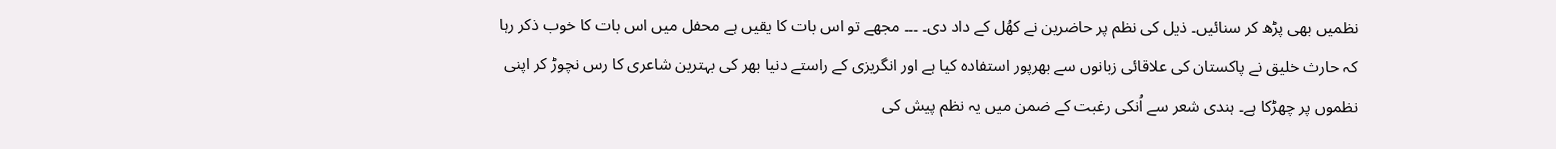نظمیں بھی پڑھ کر سنائیں۔ ذیل کی نظم پر حاضرین نے کھُل کے داد دی۔ ۔۔۔ مجھے تو اس بات کا یقیں ہے محفل میں اس بات کا خوب ذکر رہا کہ حارث خلیق نے پاکستان کی علاقائی زبانوں سے بھرپور استفادہ کیا ہے اور انگریزی کے راستے دنیا بھر کی بہترین شاعری کا رس نچوڑ کر اپنی نظموں پر چھڑکا ہے۔ ہندی شعر سے اُنکی رغبت کے ضمن میں یہ نظم پیش کی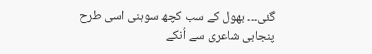گئی۔۔۔ بھول کے سب کچھ سوہنی اسی طرح پنجابی شاعری سے اُنکے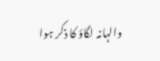والہانہ لگاؤ کا ذکر ہوا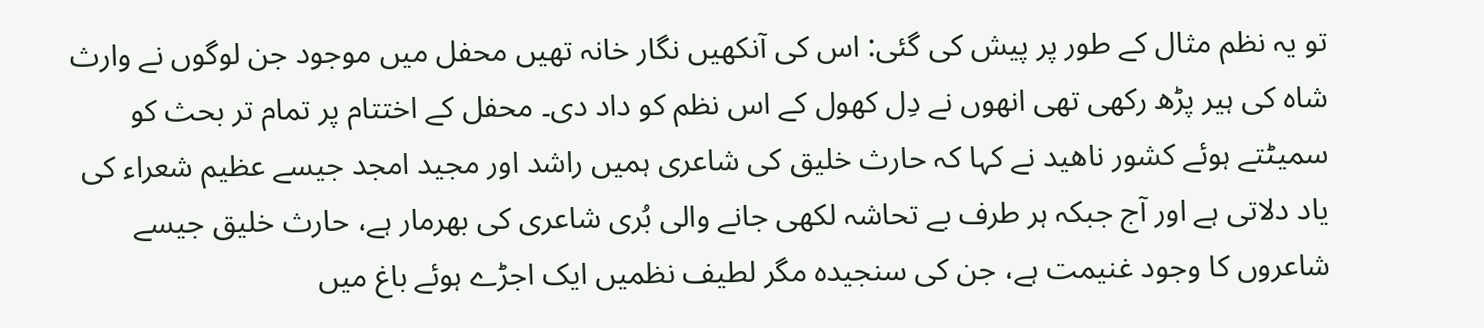تو یہ نظم مثال کے طور پر پیش کی گئی: اس کی آنکھیں نگار خانہ تھیں محفل میں موجود جن لوگوں نے وارث شاہ کی ہیر پڑھ رکھی تھی انھوں نے دِل کھول کے اس نظم کو داد دی۔ محفل کے اختتام پر تمام تر بحث کو سمیٹتے ہوئے کشور ناھید نے کہا کہ حارث خلیق کی شاعری ہمیں راشد اور مجید امجد جیسے عظیم شعراء کی یاد دلاتی ہے اور آج جبکہ ہر طرف بے تحاشہ لکھی جانے والی بُری شاعری کی بھرمار ہے، حارث خلیق جیسے شاعروں کا وجود غنیمت ہے، جن کی سنجیدہ مگر لطیف نظمیں ایک اجڑے ہوئے باغ میں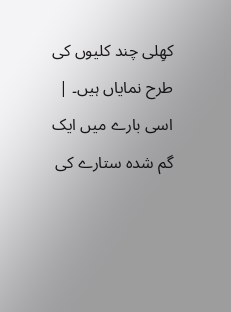کھِلی چند کلیوں کی طرح نمایاں ہیں۔ |
اسی بارے میں ایک گم شدہ ستارے کی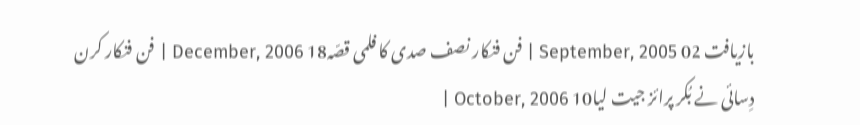بازیافت 02 September, 2005 | فن فنکار نصف صدی کا فلمی قصّہ18 December, 2006 | فن فنکار کرن دِسائی نے بُکر پرائز جیت لیا10 October, 2006 |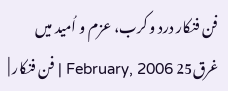فن فنکار درد و کرب، عزم و اُمید میں غرق25 February, 2006 | فن فنکار |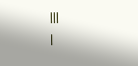|||
|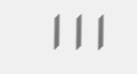|||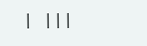| |||